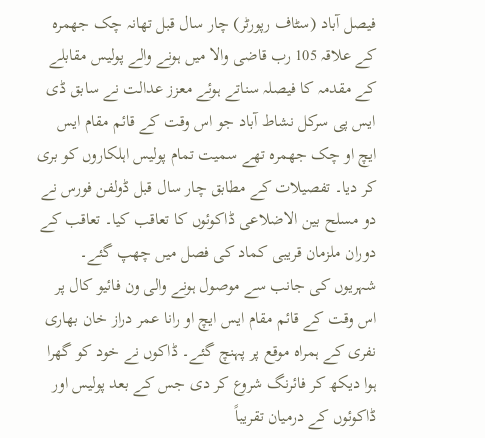فیصل آباد (سٹاف رپورٹر) چار سال قبل تھانہ چک جھمرہ کے علاقہ 105 رب قاضی والا میں ہونے والے پولیس مقابلے کے مقدمہ کا فیصلہ سناتے ہوئے معزز عدالت نے سابق ڈی ایس پی سرکل نشاط آباد جو اس وقت کے قائم مقام ایس ایچ او چک جھمرہ تھے سمیت تمام پولیس اہلکاروں کو بری کر دیا۔ تفصیلات کے مطابق چار سال قبل ڈولفن فورس نے دو مسلح بین الاضلاعی ڈاکوئوں کا تعاقب کیا۔ تعاقب کے دوران ملزمان قریبی کماد کی فصل میں چھپ گئے۔ شہریوں کی جانب سے موصول ہونے والی ون فائیو کال پر اس وقت کے قائم مقام ایس ایچ او رانا عمر دراز خان بھاری نفری کے ہمراہ موقع پر پہنچ گئے۔ ڈاکوں نے خود کو گھرا ہوا دیکھ کر فائرنگ شروع کر دی جس کے بعد پولیس اور ڈاکوئوں کے درمیان تقریباً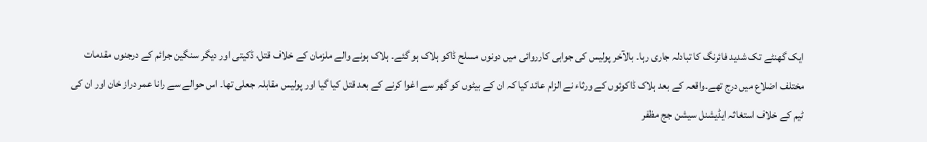ایک گھنٹے تک شدید فائرنگ کا تبادلہ جاری رہا۔ بالآخر پولیس کی جوابی کارروائی میں دونوں مسلح ڈاکو ہلاک ہو گئے۔ ہلاک ہونے والے ملزمان کے خلاف قتل، ڈکیتی اور دیگر سنگین جرائم کے درجنوں مقدمات مختلف اضلاع میں درج تھے۔واقعہ کے بعد ہلاک ڈاکوئوں کے ورثاء نے الزام عائد کیا کہ ان کے بیٹوں کو گھر سے اغوا کرنے کے بعد قتل کیا گیا اور پولیس مقابلہ جعلی تھا۔ اس حوالے سے رانا عمر دراز خان اور ان کی ٹیم کے خلاف استغاثہ ایڈیشنل سیشن جج مظفر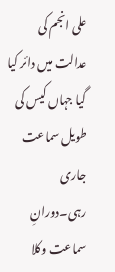علی انجم کی عدالت میں دائر کیا گیا جہاں کیس کی طویل سماعت جاری رہی۔دورانِ سماعت وکلا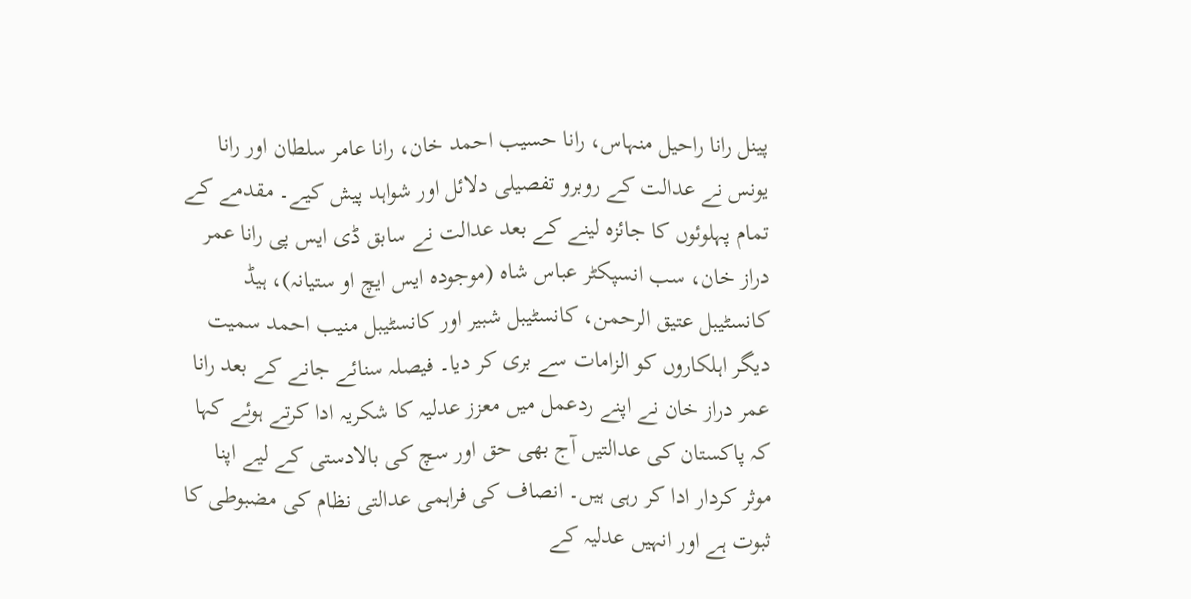پینل رانا راحیل منہاس، رانا حسیب احمد خان، رانا عامر سلطان اور رانا یونس نے عدالت کے روبرو تفصیلی دلائل اور شواہد پیش کیے۔ مقدمے کے تمام پہلوئوں کا جائزہ لینے کے بعد عدالت نے سابق ڈی ایس پی رانا عمر دراز خان، سب انسپکٹر عباس شاہ (موجودہ ایس ایچ او ستیانہ)، ہیڈ کانسٹیبل عتیق الرحمن، کانسٹیبل شبیر اور کانسٹیبل منیب احمد سمیت دیگر اہلکاروں کو الزامات سے بری کر دیا۔ فیصلہ سنائے جانے کے بعد رانا عمر دراز خان نے اپنے ردعمل میں معزز عدلیہ کا شکریہ ادا کرتے ہوئے کہا کہ پاکستان کی عدالتیں آج بھی حق اور سچ کی بالادستی کے لیے اپنا موثر کردار ادا کر رہی ہیں۔ انصاف کی فراہمی عدالتی نظام کی مضبوطی کا ثبوت ہے اور انہیں عدلیہ کے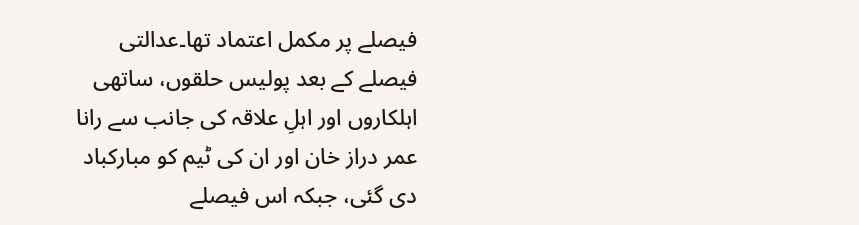فیصلے پر مکمل اعتماد تھا۔عدالتی فیصلے کے بعد پولیس حلقوں، ساتھی اہلکاروں اور اہلِ علاقہ کی جانب سے رانا عمر دراز خان اور ان کی ٹیم کو مبارکباد دی گئی، جبکہ اس فیصلے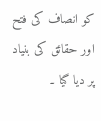کو انصاف کی فتح اور حقائق کی بنیاد پر دیا گیا ۔